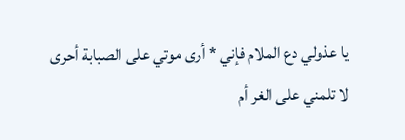يا عذولي دع الملام فإني * أرى موتي على الصبابة أحرى
لا تلمني على الغر أم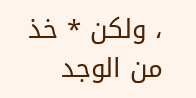، ولكن * خذ من الوجد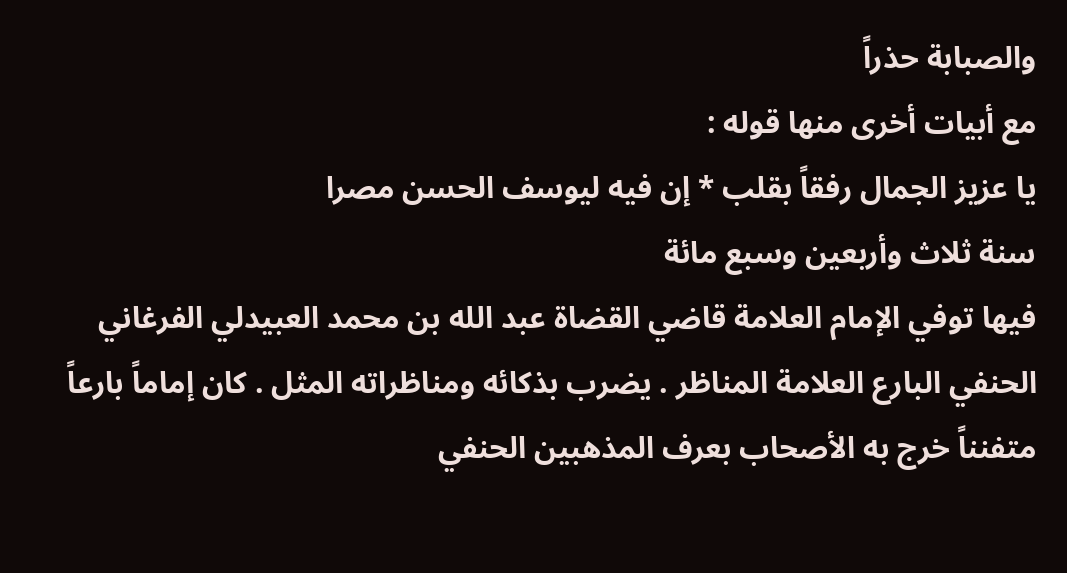والصبابة حذراً
مع أبيات أخرى منها قوله :
يا عزيز الجمال رفقاً بقلب * إن فيه ليوسف الحسن مصرا
سنة ثلاث وأربعين وسبع مائة
فيها توفي الإمام العلامة قاضي القضاة عبد الله بن محمد العبيدلي الفرغاني الحنفي البارع العلامة المناظر . يضرب بذكائه ومناظراته المثل . كان إماماً بارعاً متفنناً خرج به الأصحاب بعرف المذهبين الحنفي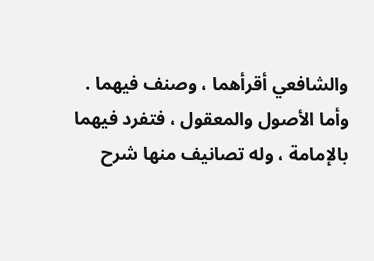والشافعي أقرأهما ، وصنف فيهما .
وأما الأصول والمعقول ، فتفرد فيهما بالإمامة ، وله تصانيف منها شرح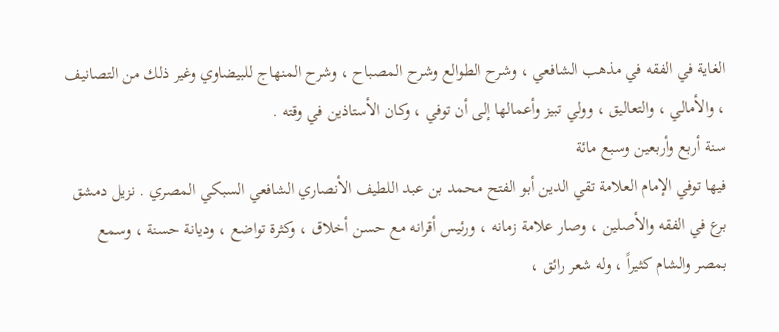الغاية في الفقه في مذهب الشافعي ، وشرح الطوالع وشرح المصباح ، وشرح المنهاج للبيضاوي وغير ذلك من التصانيف ، والأمالي ، والتعاليق ، وولي تبيز وأعمالها إلى أن توفي ، وكان الأستاذين في وقته .
سنة أربع وأربعين وسبع مائة
فيها توفي الإمام العلامة تقي الدين أبو الفتح محمد بن عبد اللطيف الأنصاري الشافعي السبكي المصري . نزيل دمشق برع في الفقه والأصلين ، وصار علامة زمانه ، ورئيس أقرانه مع حسن أخلاق ، وكثرة تواضع ، وديانة حسنة ، وسمع بمصر والشام كثيراً ، وله شعر رائق ،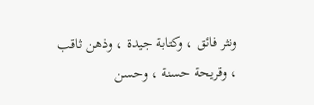ونثر فائق ، وكتابة جيدة ، وذهن ثاقب ، وقريحة حسنة ، وحسن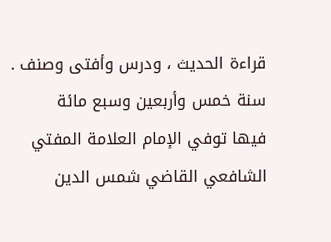قراءة الحديث ، ودرس وأفتى وصنف .
سنة خمس وأربعين وسبع مائة
فيها توفي الإمام العلامة المفتي الشافعي القاضي شمس الدين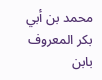محمد بن أبي بكر المعروف بابن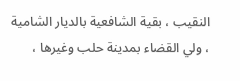النقيب ، بقية الشافعية بالديار الشامية ، ولي القضاء بمدينة حلب وغيرها ،